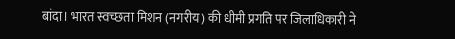बांदा। भारत स्वच्छता मिशन (नगरीय) की धीमी प्रगति पर जिलाधिकारी ने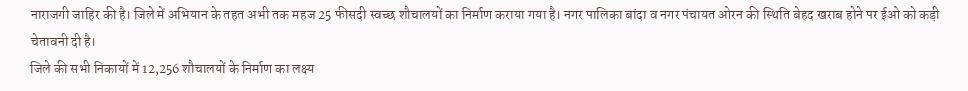नाराजगी जाहिर की है। जिले में अभियान के तहत अभी तक महज 25 फीसदी स्वच्छ शौचालयों का निर्माण कराया गया है। नगर पालिका बांदा व नगर पंचायत ओरन की स्थिति बेहद खराब होने पर ईओ को कड़ी चेतावनी दी है।
जिले की सभी निकायों में 12,256 शौचालयों के निर्माण का लक्ष्य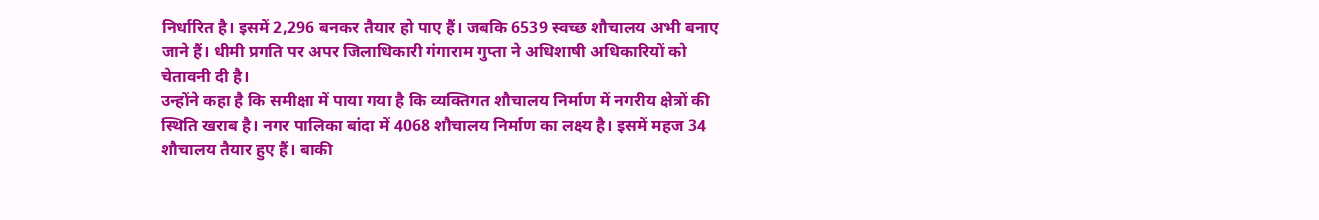निर्धारित है। इसमें 2,296 बनकर तैयार हो पाए हैं। जबकि 6539 स्वच्छ शौचालय अभी बनाए जाने हैं। धीमी प्रगति पर अपर जिलाधिकारी गंगाराम गुप्ता ने अधिशाषी अधिकारियों को चेतावनी दी है।
उन्होंने कहा है कि समीक्षा में पाया गया है कि व्यक्तिगत शौचालय निर्माण में नगरीय क्षेत्रों की स्थिति खराब है। नगर पालिका बांदा में 4068 शौचालय निर्माण का लक्ष्य है। इसमें महज 34 शौचालय तैयार हुए हैं। बाकी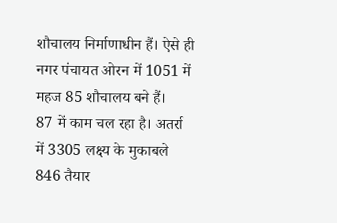शौचालय निर्माणाधीन हैं। ऐसे ही नगर पंचायत ओरन में 1051 में महज 85 शौचालय बने हैं।
87 में काम चल रहा है। अतर्रा में 3305 लक्ष्य के मुकाबले 846 तैयार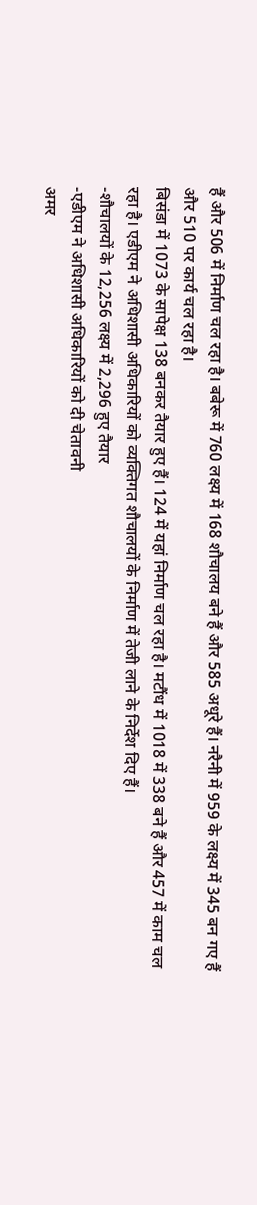हैं और 506 में निर्माण चल रहा है। बबेरू में 760 लक्ष्य में 168 शौचालय बने हैं और 585 अधूरे हैं। नरैनी में 959 के लक्ष्य में 345 बन गए हैं और 510 पर कार्य चल रहा है।
बिसंडा में 1073 के सापेक्ष 138 बनकर तैयार हुए हैं। 124 में यहां निर्माण चल रहा है। मटौंध में 1018 में 338 बने हैं और 457 में काम चल रहा है। एडीएम ने अधिशासी अधिकारियों को व्यक्तिगत शौचालयों के निर्माण में तेजी लाने के निर्देश दिए हैं।
-शौचालयों के 12,256 लक्ष्य में 2,296 हुए तैयार
-एडीएम ने अधिशासी अधिकारियों को दी चेतावनी
अमर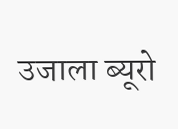उजाला ब्यूरो